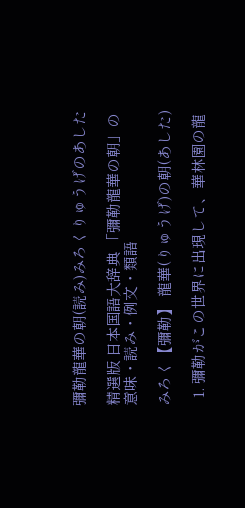彌勒龍華の朝(読み)みろくりゅうげのあした

精選版 日本国語大辞典 「彌勒龍華の朝」の意味・読み・例文・類語

みろく【彌勒】 龍華(りゅうげ)の朝(あした)

  1. 彌勒がこの世界に出現して、華林園の龍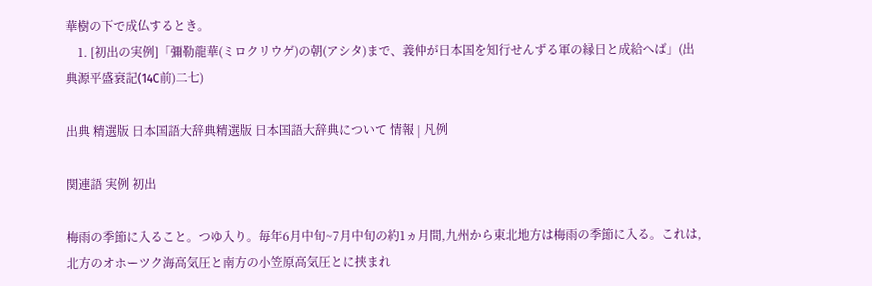華樹の下で成仏するとき。
    1. [初出の実例]「彌勒龍華(ミロクリウゲ)の朝(アシタ)まで、義仲が日本国を知行せんずる軍の縁日と成給へば」(出典源平盛衰記(14C前)二七)

出典 精選版 日本国語大辞典精選版 日本国語大辞典について 情報 | 凡例

関連語 実例 初出

梅雨の季節に入ること。つゆ入り。毎年6月中旬~7月中旬の約1ヵ月間,九州から東北地方は梅雨の季節に入る。これは,北方のオホーツク海高気圧と南方の小笠原高気圧とに挟まれ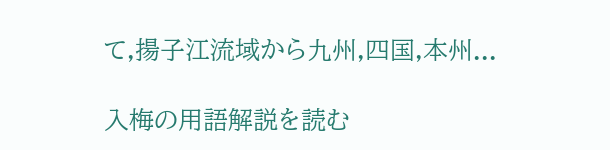て,揚子江流域から九州,四国,本州...

入梅の用語解説を読む